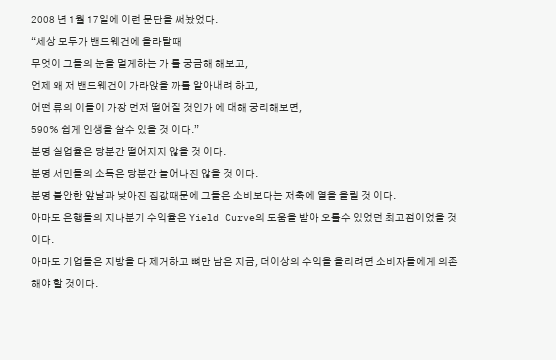2008 년 1월 17일에 이런 문단을 써놨었다.
“세상 모두가 밴드웨건에 올라탈때
무엇이 그들의 눈을 멀게하는 가 를 궁금해 해보고,
언제 왜 저 밴드웨건이 가라앉을 까를 알아내려 하고,
어떤 류의 이들이 가장 먼저 떨어질 것인가 에 대해 궁리해보면,
590% 쉽게 인생을 살수 있을 것 이다.”
분명 실업율은 당분간 떨어지지 않을 것 이다.
분명 서민들의 소득은 당분간 늘어나진 않을 것 이다.
분명 불안한 앞날과 낮아진 집값때문에 그들은 소비보다는 저축에 열을 올릴 것 이다.
아마도 은행들의 지나분기 수익율은 Yield Curve의 도움을 받아 오를수 있었던 최고점이었을 것 이다.
아마도 기업들은 지방을 다 제거하고 뼈만 남은 지금, 더이상의 수익을 올리려면 소비자들에게 의존해야 할 것이다.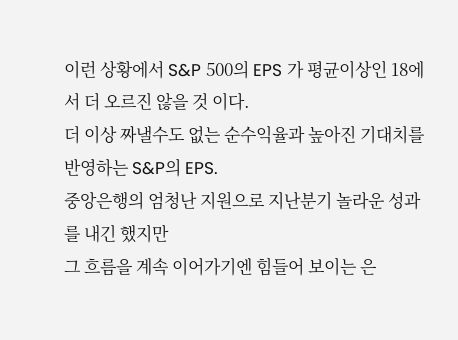이런 상황에서 S&P 500의 EPS 가 평균이상인 18에서 더 오르진 않을 것 이다.
더 이상 짜낼수도 없는 순수익율과 높아진 기대치를 반영하는 S&P의 EPS.
중앙은행의 엄청난 지원으로 지난분기 놀라운 성과를 내긴 했지만
그 흐름을 계속 이어가기엔 힘들어 보이는 은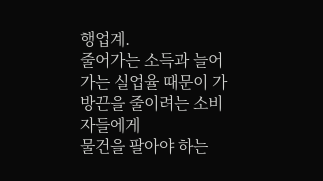행업계.
줄어가는 소득과 늘어가는 실업율 때문이 가방끈을 줄이려는 소비자들에게
물건을 팔아야 하는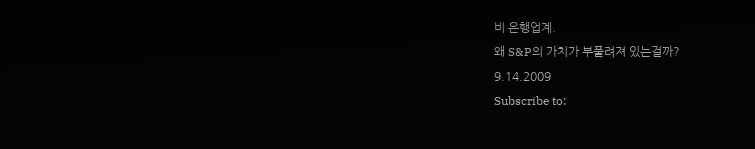비 은행업계.
왜 S&P의 가치가 부풀려져 있는걸까?
9.14.2009
Subscribe to: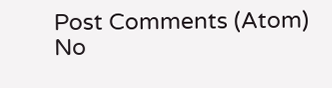Post Comments (Atom)
No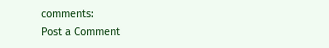comments:
Post a Comment